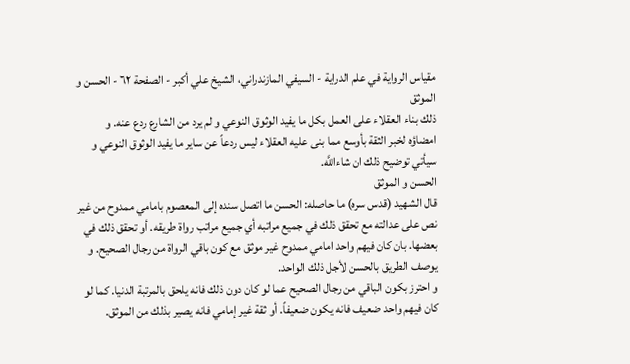مقياس الرواية في علم الدراية - السيفي المازندراني، الشيخ علي أكبر - الصفحة ٦٢ - الحسن و الموثق
ذلك بناء العقلاء على العمل بكل ما يفيد الوثوق النوعي و لم يرد من الشارع ردع عنه. و امضاؤه لخبر الثقة بأوسع مما بنى عليه العقلاء ليس ردعاً عن ساير ما يفيد الوثوق النوعي و سيأتي توضيح ذلك ان شاءاللَّه.
الحسن و الموثق
قال الشهيد (قدس سره) ما حاصله: الحسن ما اتصل سنده إلى المعصوم بامامي ممدوح من غير نص على عدالته مع تحقق ذلك في جميع مراتبه أي جميع مراتب رواة طريقه. أو تحقق ذلك في بعضها. بان كان فيهم واحد امامي ممدوح غير موثق مع كون باقي الرواة من رجال الصحيح. و يوصف الطريق بالحسن لأجل ذلك الواحد.
و احترز بكون الباقي من رجال الصحيح عما لو كان دون ذلك فانه يلحق بالمرتبة الدنيا. كما لو كان فيهم واحد ضعيف فانه يكون ضعيفاً. أو ثقة غير إمامي فانه يصير بذلك من الموثق.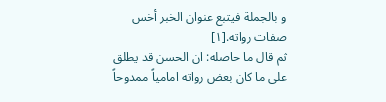و بالجملة فيتبع عنوان الخبر أخس صفات رواته.[١]
ثم قال ما حاصله: ان الحسن قد يطلق على ما كان بعض رواته امامياً ممدوحاً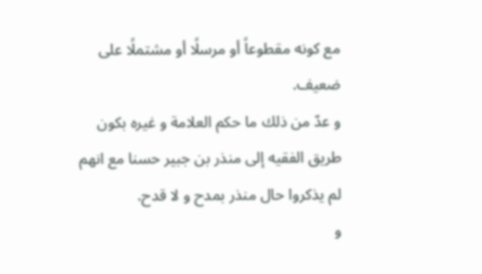مع كونه مقطوعاً أو مرسلًا أو مشتملًا على ضعيف.
و عدّ من ذلك ما حكم العلامة و غيره بكون طريق الفقيه إلى منذر بن جبير حسنا مع انهم لم يذكروا حال منذر بمدح و لا قدح.
و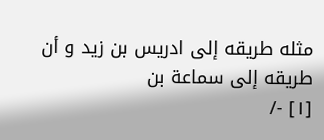مثله طريقه إلى ادريس بن زيد و أن طريقه إلى سماعة بن
[١] -/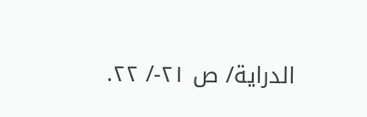الدراية/ ص ٢١-/ ٢٢.